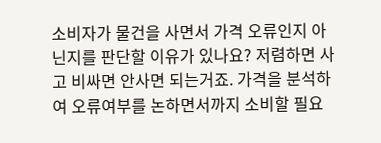소비자가 물건을 사면서 가격 오류인지 아닌지를 판단할 이유가 있나요? 저렴하면 사고 비싸면 안사면 되는거죠. 가격을 분석하여 오류여부를 논하면서까지 소비할 필요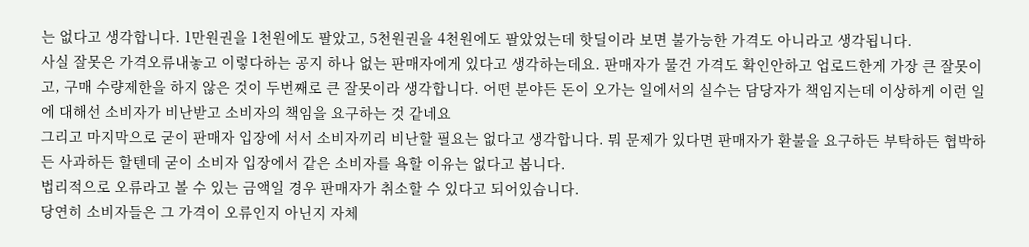는 없다고 생각합니다. 1만원권을 1천원에도 팔았고, 5천원권을 4천원에도 팔았었는데 핫딜이라 보면 불가능한 가격도 아니라고 생각됩니다.
사실 잘못은 가격오류내놓고 이렇다하는 공지 하나 없는 판매자에게 있다고 생각하는데요. 판매자가 물건 가격도 확인안하고 업로드한게 가장 큰 잘못이고, 구매 수량제한을 하지 않은 것이 두번째로 큰 잘못이라 생각합니다. 어떤 분야든 돈이 오가는 일에서의 실수는 담당자가 책임지는데 이상하게 이런 일에 대해선 소비자가 비난받고 소비자의 책임을 요구하는 것 같네요
그리고 마지막으로 굳이 판매자 입장에 서서 소비자끼리 비난할 필요는 없다고 생각합니다. 뭐 문제가 있다면 판매자가 환불을 요구하든 부탁하든 협박하든 사과하든 할텐데 굳이 소비자 입장에서 같은 소비자를 욕할 이유는 없다고 봅니다.
법리적으로 오류라고 볼 수 있는 금액일 경우 판매자가 취소할 수 있다고 되어있습니다.
당연히 소비자들은 그 가격이 오류인지 아닌지 자체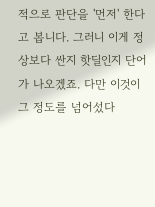적으로 판단을 '먼저' 한다고 봅니다. 그러니 이게 정상보다 싼지 핫딜인지 단어가 나오겠죠. 다만 이것이 그 정도를 넘어섰다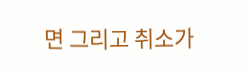면 그리고 취소가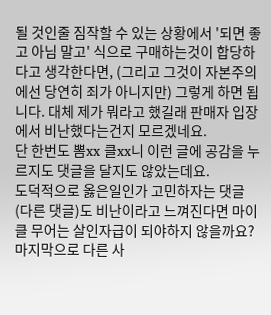될 것인줄 짐작할 수 있는 상황에서 '되면 좋고 아님 말고' 식으로 구매하는것이 합당하다고 생각한다면, (그리고 그것이 자본주의에선 당연히 죄가 아니지만) 그렇게 하면 됩니다. 대체 제가 뭐라고 했길래 판매자 입장에서 비난했다는건지 모르겠네요.
단 한번도 뽐xx 클xx니 이런 글에 공감을 누르지도 댓글을 달지도 않았는데요.
도덕적으로 옳은일인가 고민하자는 댓글(다른 댓글)도 비난이라고 느껴진다면 마이클 무어는 살인자급이 되야하지 않을까요?
마지막으로 다른 사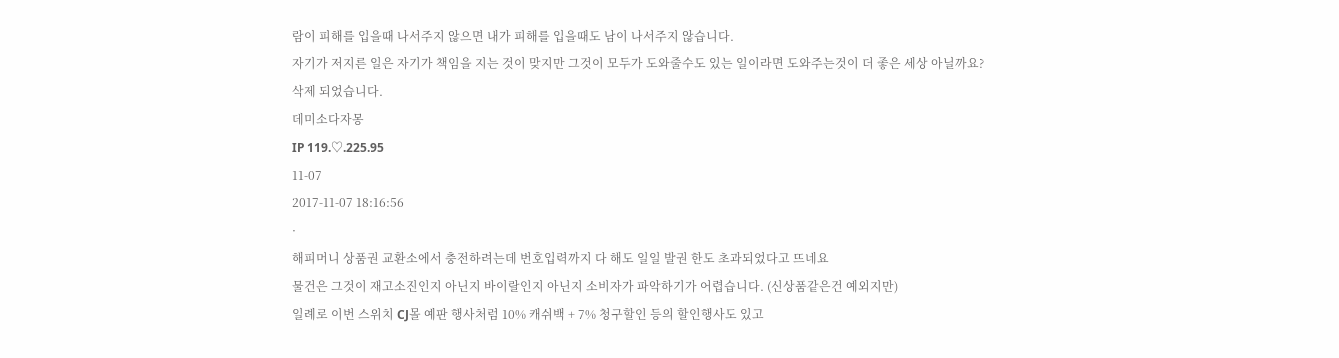람이 피해를 입을때 나서주지 않으면 내가 피해를 입을때도 남이 나서주지 않습니다.
자기가 저지른 일은 자기가 책임을 지는 것이 맞지만 그것이 모두가 도와줄수도 있는 일이라면 도와주는것이 더 좋은 세상 아닐까요?
삭제 되었습니다.
데미소다자몽
IP 119.♡.225.95
11-07
2017-11-07 18:16:56
·
해피머니 상품권 교환소에서 충전하려는데 번호입력까지 다 해도 일일 발권 한도 초과되었다고 뜨네요
물건은 그것이 재고소진인지 아닌지 바이랄인지 아닌지 소비자가 파악하기가 어렵습니다. (신상품같은건 예외지만)
일례로 이번 스위치 CJ몰 예판 행사처럼 10% 캐쉬백 + 7% 청구할인 등의 할인행사도 있고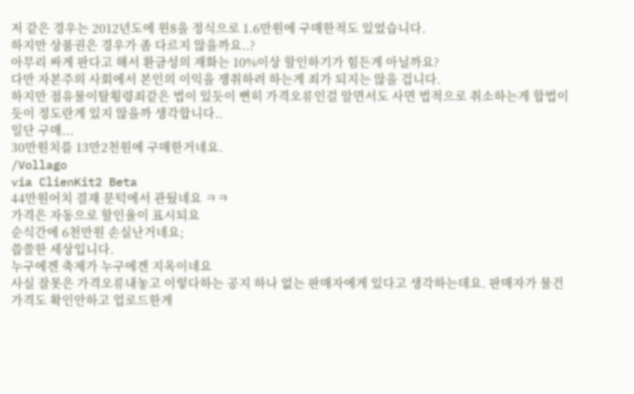저 같은 경우는 2012년도에 윈8을 정식으로 1.6만원에 구매한적도 있었습니다.
하지만 상품권은 경우가 좀 다르지 않을까요..?
아무리 싸게 판다고 해서 환금성의 재화는 10%이상 할인하기가 힘든게 아닐까요?
다만 자본주의 사회에서 본인의 이익을 쟁취하려 하는게 죄가 되지는 않을 겁니다.
하지만 점유물이탈횡령죄같은 법이 있듯이 뻔히 가격오류인걸 알면서도 사면 법적으로 취소하는게 합법이듯이 정도란게 있지 않을까 생각합니다..
일단 구매...
30만원치를 13만2천원에 구매한거네요.
/Vollago
via ClienKit2 Beta
44만원어치 결재 문턱에서 관뒀네요 ㅋㅋ
가격은 자동으로 할인율이 표시되요
순식간에 6천만원 손실난거네요;
씁쓸한 세상입니다.
누구에겐 축제가 누구에겐 지옥이네요
사실 잘못은 가격오류내놓고 이렇다하는 공지 하나 없는 판매자에게 있다고 생각하는데요. 판매자가 물건 가격도 확인안하고 업로드한게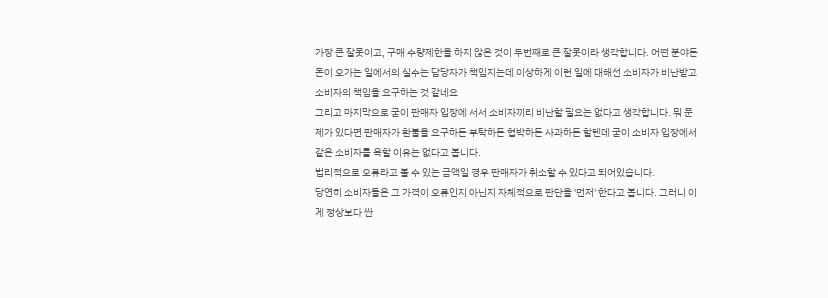가장 큰 잘못이고, 구매 수량제한을 하지 않은 것이 두번째로 큰 잘못이라 생각합니다. 어떤 분야든 돈이 오가는 일에서의 실수는 담당자가 책임지는데 이상하게 이런 일에 대해선 소비자가 비난받고 소비자의 책임을 요구하는 것 같네요
그리고 마지막으로 굳이 판매자 입장에 서서 소비자끼리 비난할 필요는 없다고 생각합니다. 뭐 문제가 있다면 판매자가 환불을 요구하든 부탁하든 협박하든 사과하든 할텐데 굳이 소비자 입장에서 같은 소비자를 욕할 이유는 없다고 봅니다.
법리적으로 오류라고 볼 수 있는 금액일 경우 판매자가 취소할 수 있다고 되어있습니다.
당연히 소비자들은 그 가격이 오류인지 아닌지 자체적으로 판단을 '먼저' 한다고 봅니다. 그러니 이게 정상보다 싼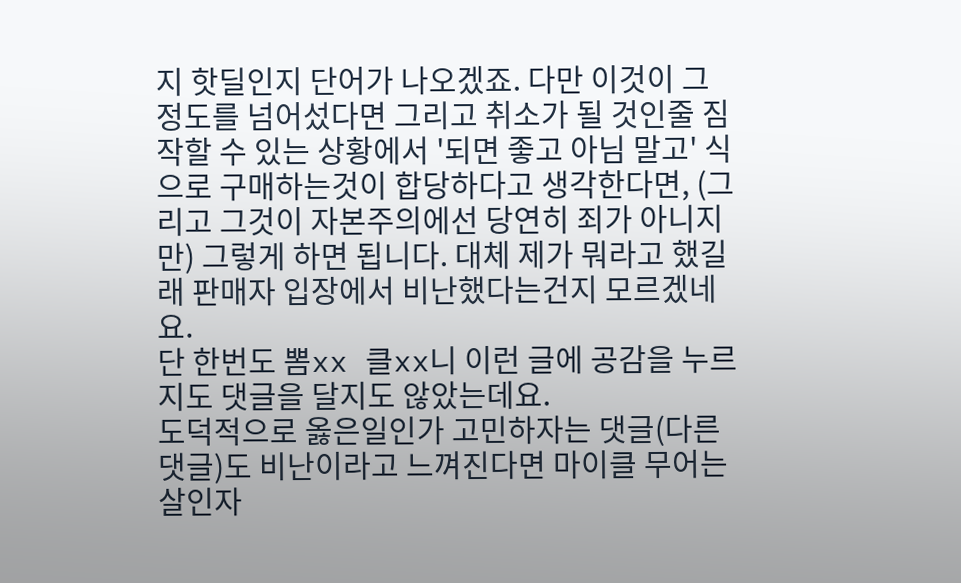지 핫딜인지 단어가 나오겠죠. 다만 이것이 그 정도를 넘어섰다면 그리고 취소가 될 것인줄 짐작할 수 있는 상황에서 '되면 좋고 아님 말고' 식으로 구매하는것이 합당하다고 생각한다면, (그리고 그것이 자본주의에선 당연히 죄가 아니지만) 그렇게 하면 됩니다. 대체 제가 뭐라고 했길래 판매자 입장에서 비난했다는건지 모르겠네요.
단 한번도 뽐xx 클xx니 이런 글에 공감을 누르지도 댓글을 달지도 않았는데요.
도덕적으로 옳은일인가 고민하자는 댓글(다른 댓글)도 비난이라고 느껴진다면 마이클 무어는 살인자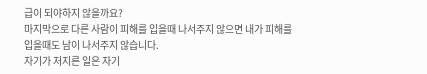급이 되야하지 않을까요?
마지막으로 다른 사람이 피해를 입을때 나서주지 않으면 내가 피해를 입을때도 남이 나서주지 않습니다.
자기가 저지른 일은 자기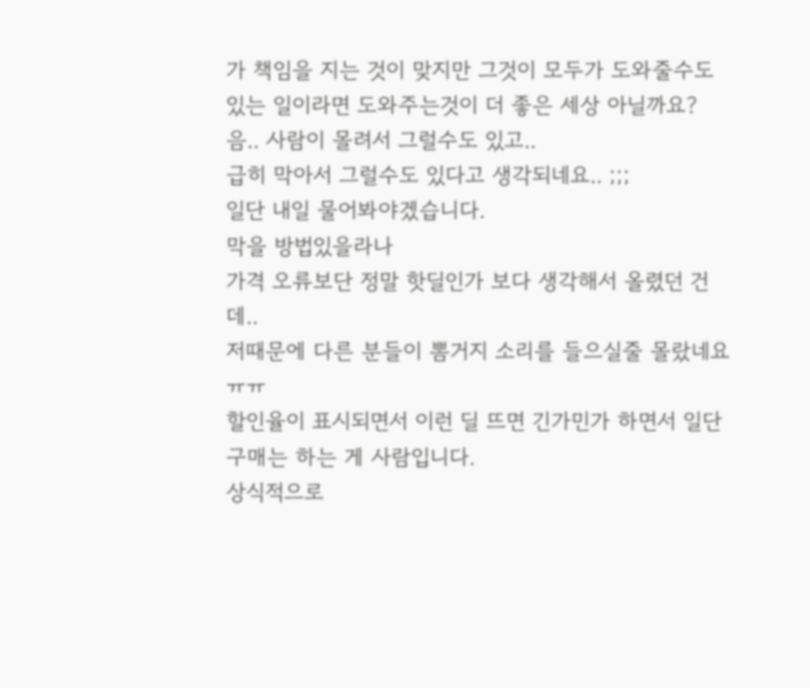가 책임을 지는 것이 맞지만 그것이 모두가 도와줄수도 있는 일이라면 도와주는것이 더 좋은 세상 아닐까요?
음.. 사람이 몰려서 그럴수도 있고..
급히 막아서 그럴수도 있다고 생각되네요.. ;;;
일단 내일 물어봐야겠습니다.
막을 방법있을라나
가격 오류보단 정말 핫딜인가 보다 생각해서 올렸던 건데..
저때문에 다른 분들이 뽐거지 소리를 들으실줄 몰랐네요 ㅠㅠ
할인율이 표시되면서 이런 딜 뜨면 긴가민가 하면서 일단 구매는 하는 게 사람입니다.
상식적으로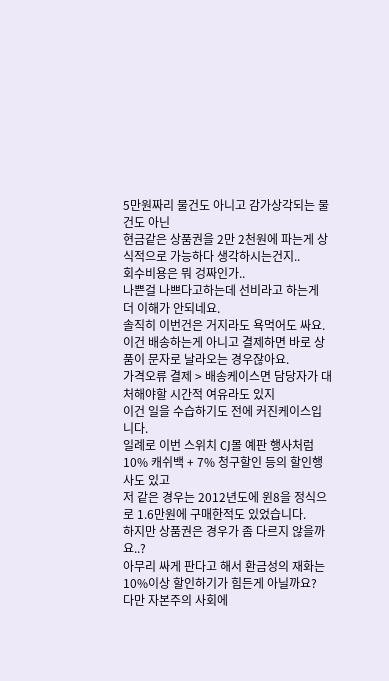5만원짜리 물건도 아니고 감가상각되는 물건도 아닌
현금같은 상품권을 2만 2천원에 파는게 상식적으로 가능하다 생각하시는건지..
회수비용은 뭐 겅짜인가..
나쁜걸 나쁘다고하는데 선비라고 하는게 더 이해가 안되네요.
솔직히 이번건은 거지라도 욕먹어도 싸요.
이건 배송하는게 아니고 결제하면 바로 상품이 문자로 날라오는 경우잖아요.
가격오류 결제 > 배송케이스면 담당자가 대처해야할 시간적 여유라도 있지
이건 일을 수습하기도 전에 커진케이스입니다.
일례로 이번 스위치 CJ몰 예판 행사처럼 10% 캐쉬백 + 7% 청구할인 등의 할인행사도 있고
저 같은 경우는 2012년도에 윈8을 정식으로 1.6만원에 구매한적도 있었습니다.
하지만 상품권은 경우가 좀 다르지 않을까요..?
아무리 싸게 판다고 해서 환금성의 재화는 10%이상 할인하기가 힘든게 아닐까요?
다만 자본주의 사회에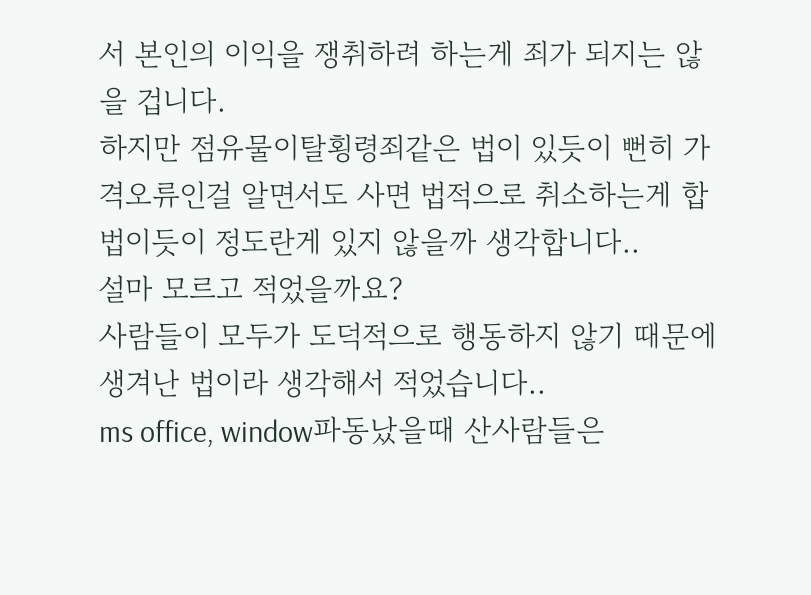서 본인의 이익을 쟁취하려 하는게 죄가 되지는 않을 겁니다.
하지만 점유물이탈횡령죄같은 법이 있듯이 뻔히 가격오류인걸 알면서도 사면 법적으로 취소하는게 합법이듯이 정도란게 있지 않을까 생각합니다..
설마 모르고 적었을까요?
사람들이 모두가 도덕적으로 행동하지 않기 때문에 생겨난 법이라 생각해서 적었습니다..
ms office, window파동났을때 산사람들은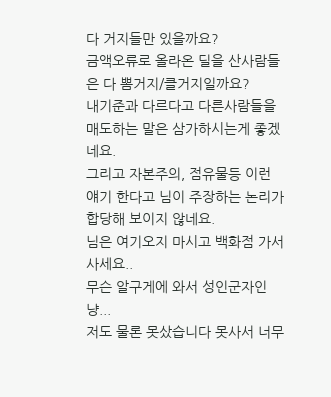다 거지들만 있을까요?
금액오류로 올라온 딜을 산사람들은 다 뽐거지/클거지일까요?
내기준과 다르다고 다른사람들을 매도하는 말은 삼가하시는게 좋겠네요.
그리고 자본주의, 점유물등 이런 얘기 한다고 님이 주장하는 논리가 합당해 보이지 않네요.
님은 여기오지 마시고 백화점 가서 사세요..
무슨 알구게에 와서 성인군자인냥...
저도 물론 못샀습니다 못사서 너무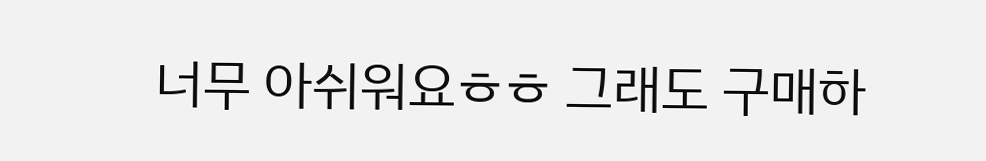너무 아쉬워요ㅎㅎ 그래도 구매하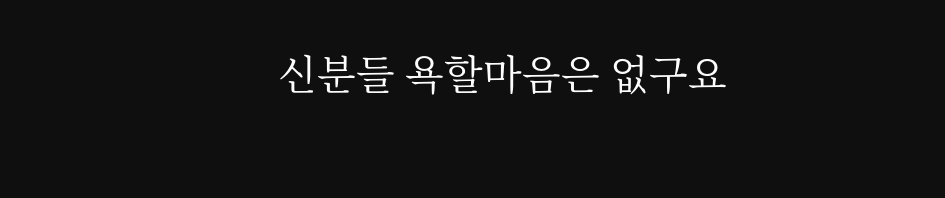신분들 욕할마음은 없구요